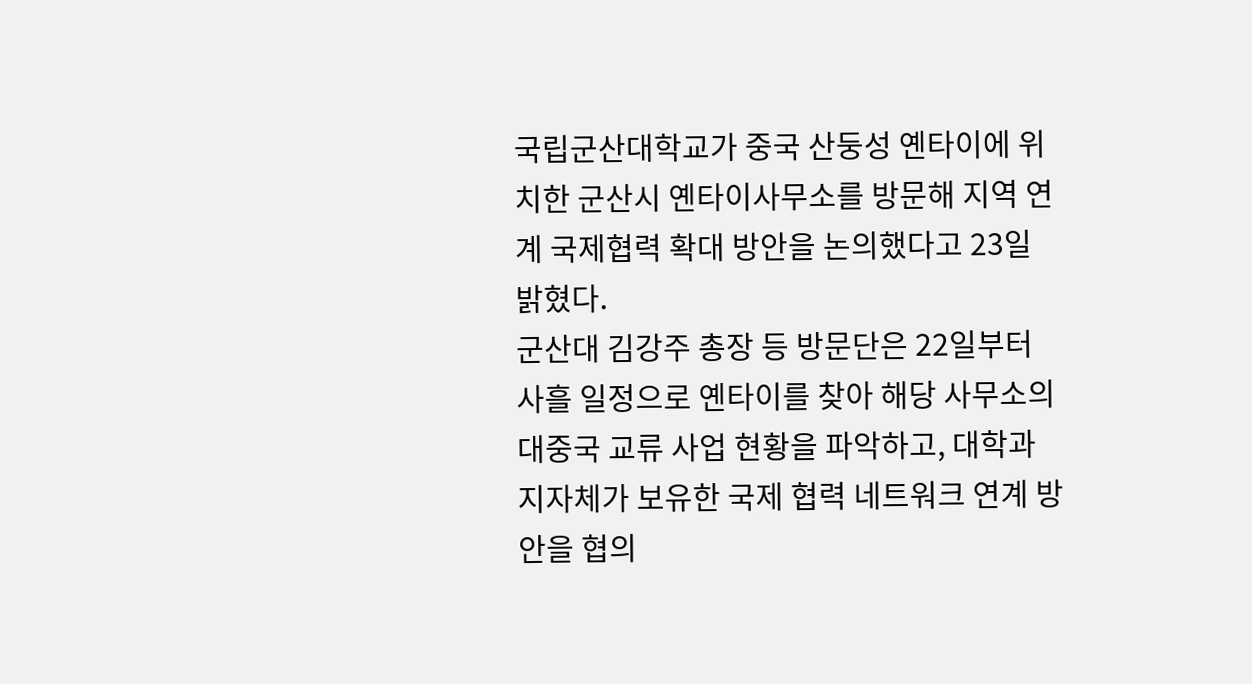국립군산대학교가 중국 산둥성 옌타이에 위치한 군산시 옌타이사무소를 방문해 지역 연계 국제협력 확대 방안을 논의했다고 23일 밝혔다.
군산대 김강주 총장 등 방문단은 22일부터 사흘 일정으로 옌타이를 찾아 해당 사무소의 대중국 교류 사업 현황을 파악하고, 대학과 지자체가 보유한 국제 협력 네트워크 연계 방안을 협의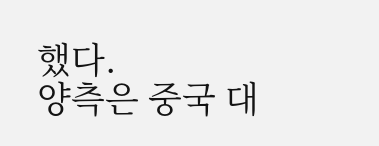했다.
양측은 중국 대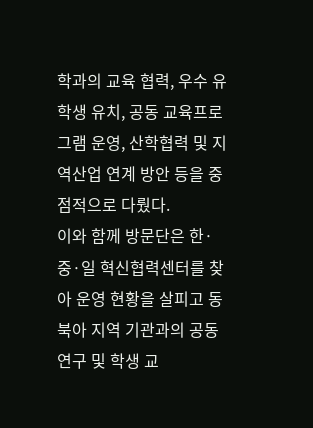학과의 교육 협력, 우수 유학생 유치, 공동 교육프로그램 운영, 산학협력 및 지역산업 연계 방안 등을 중점적으로 다뤘다.
이와 함께 방문단은 한·중·일 혁신협력센터를 찾아 운영 현황을 살피고 동북아 지역 기관과의 공동연구 및 학생 교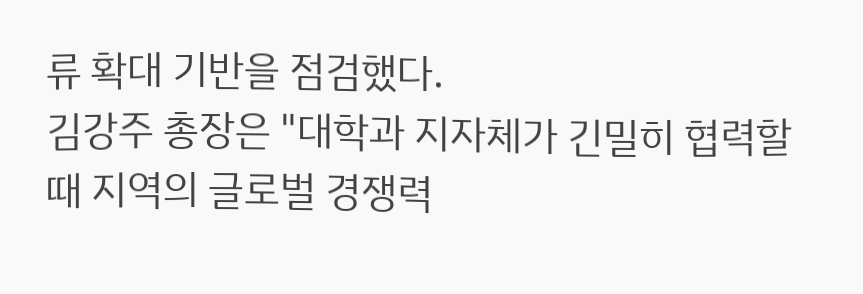류 확대 기반을 점검했다.
김강주 총장은 "대학과 지자체가 긴밀히 협력할 때 지역의 글로벌 경쟁력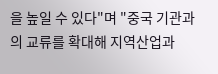을 높일 수 있다"며 "중국 기관과의 교류를 확대해 지역산업과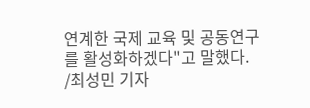연계한 국제 교육 및 공동연구를 활성화하겠다"고 말했다.
/최성민 기자